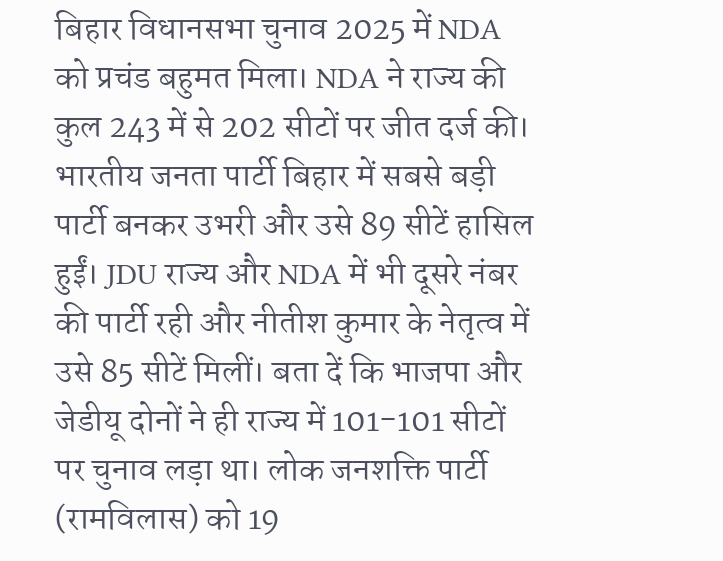बिहार विधानसभा चुनाव 2025 में NDA को प्रचंड बहुमत मिला। NDA ने राज्य की कुल 243 में से 202 सीटों पर जीत दर्ज की। भारतीय जनता पार्टी बिहार में सबसे बड़ी पार्टी बनकर उभरी और उसे 89 सीटें हासिल हुईं। JDU राज्य और NDA में भी दूसरे नंबर की पार्टी रही और नीतीश कुमार के नेतृत्व में उसे 85 सीटें मिलीं। बता दें कि भाजपा और जेडीयू दोनों ने ही राज्य में 101-101 सीटों पर चुनाव लड़ा था। लोक जनशक्ति पार्टी (रामविलास) को 19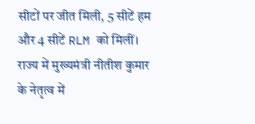सीटों पर जीत मिली, 5 सीटें हम और 4 सीटें RLM को मिलीं। राज्य में मुख्यमंत्री नीतीश कुमार के नेतृत्व में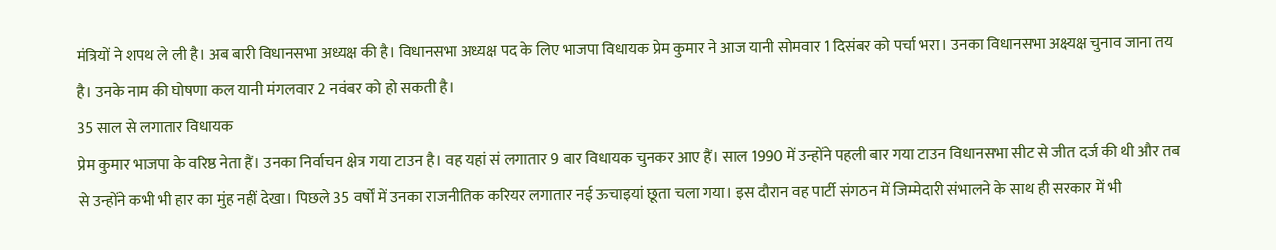मंत्रियों ने शपथ ले ली है। अब बारी विधानसभा अध्यक्ष की है। विधानसभा अध्यक्ष पद के लिए भाजपा विधायक प्रेम कुमार ने आज यानी सोमवार 1 दिसंबर को पर्चा भरा। उनका विधानसभा अक्ष्यक्ष चुनाव जाना तय है। उनके नाम की घोषणा कल यानी मंगलवार 2 नवंबर को हो सकती है।
35 साल से लगातार विधायक
प्रेम कुमार भाजपा के वरिष्ठ नेता हैं। उनका निर्वाचन क्षेत्र गया टाउन है। वह यहां सं लगातार 9 बार विधायक चुनकर आए हैं। साल 1990 में उन्होंने पहली बार गया टाउन विधानसभा सीट से जीत दर्ज की थी और तब से उन्होंने कभी भी हार का मुंह नहीं देखा। पिछले 35 वर्षों में उनका राजनीतिक करियर लगातार नई ऊचाइयां छूता चला गया। इस दौरान वह पार्टी संगठन में जिम्मेदारी संभालने के साथ ही सरकार में भी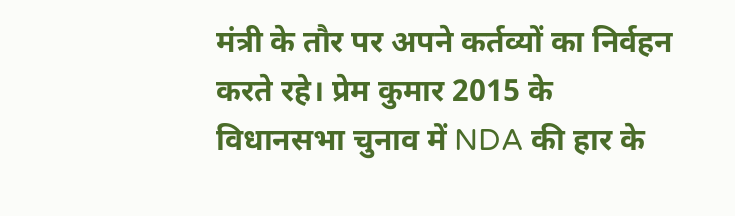मंत्री के तौर पर अपने कर्तव्यों का निर्वहन करते रहे। प्रेम कुमार 2015 के विधानसभा चुनाव में NDA की हार के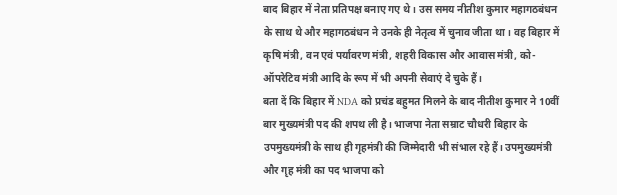बाद बिहार में नेता प्रतिपक्ष बनाए गए थे। उस समय नीतीश कुमार महागठबंधन के साथ थे और महागठबंधन ने उनके ही नेतृत्व में चुनाव जीता था। वह बिहार में कृषि मंत्री, वन एवं पर्यावरण मंत्री, शहरी विकास और आवास मंत्री, को-ऑपरेटिव मंत्री आदि के रूप में भी अपनी सेवाएं दे चुके हैं।
बता दें कि बिहार में NDA को प्रचंड बहुमत मिलने के बाद नीतीश कुमार ने 10वीं बार मुख्यमंत्री पद की शपथ ली है। भाजपा नेता सम्राट चौधरी बिहार के उपमुख्यमंत्री के साथ ही गृहमंत्री की जिम्मेदारी भी संभाल रहे हैं। उपमुख्यमंत्री और गृह मंत्री का पद भाजपा को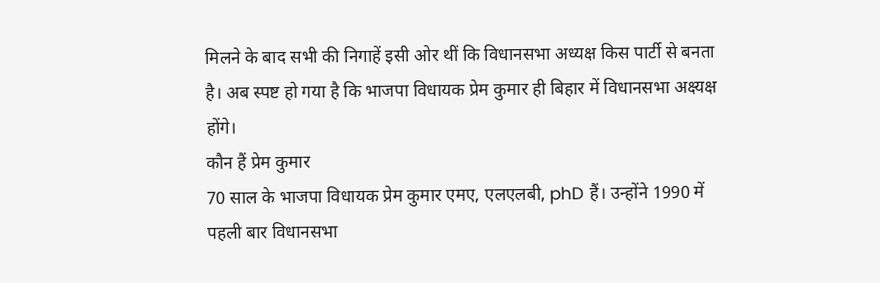मिलने के बाद सभी की निगाहें इसी ओर थीं कि विधानसभा अध्यक्ष किस पार्टी से बनता है। अब स्पष्ट हो गया है कि भाजपा विधायक प्रेम कुमार ही बिहार में विधानसभा अक्ष्यक्ष होंगे।
कौन हैं प्रेम कुमार
70 साल के भाजपा विधायक प्रेम कुमार एमए, एलएलबी, phD हैं। उन्होंने 1990 में पहली बार विधानसभा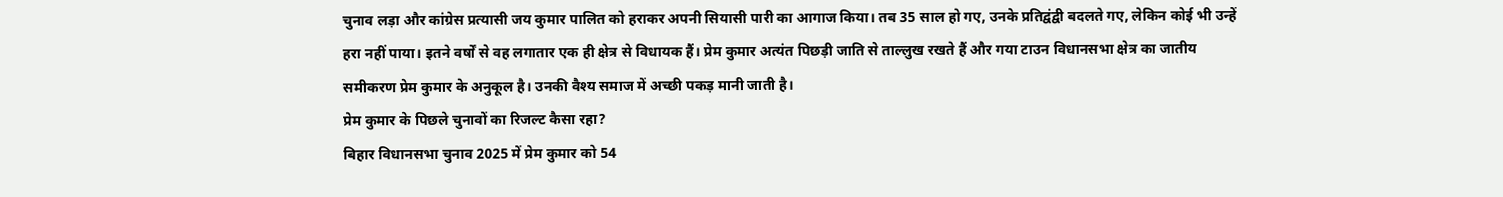चुनाव लड़ा और कांग्रेस प्रत्यासी जय कुमार पालित को हराकर अपनी सियासी पारी का आगाज किया। तब 35 साल हो गए, उनके प्रतिद्वंद्वी बदलते गए, लेकिन कोई भी उन्हें हरा नहीं पाया। इतने वर्षों से वह लगातार एक ही क्षेत्र से विधायक हैं। प्रेम कुमार अत्यंत पिछड़ी जाति से ताल्लुख रखते हैं और गया टाउन विधानसभा क्षेत्र का जातीय समीकरण प्रेम कुमार के अनुकूल है। उनकी वैश्य समाज में अच्छी पकड़ मानी जाती है।
प्रेम कुमार के पिछले चुनावों का रिजल्ट कैसा रहा?
बिहार विधानसभा चुनाव 2025 में प्रेम कुमार को 54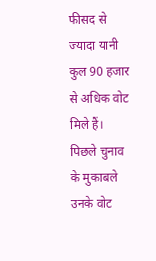फीसद से ज्यादा यानी कुल 90 हजार से अधिक वोट मिले हैं। पिछले चुनाव के मुकाबले उनके वोट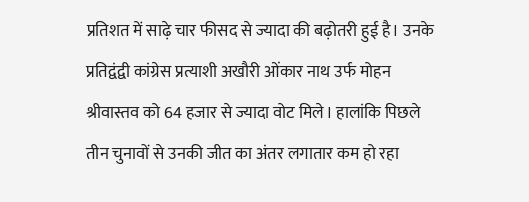प्रतिशत में साढ़े चार फीसद से ज्यादा की बढ़ोतरी हुई है। उनके प्रतिद्वंद्वी कांग्रेस प्रत्याशी अखौरी ओंकार नाथ उर्फ मोहन श्रीवास्तव को 64 हजार से ज्यादा वोट मिले। हालांकि पिछले तीन चुनावों से उनकी जीत का अंतर लगातार कम हो रहा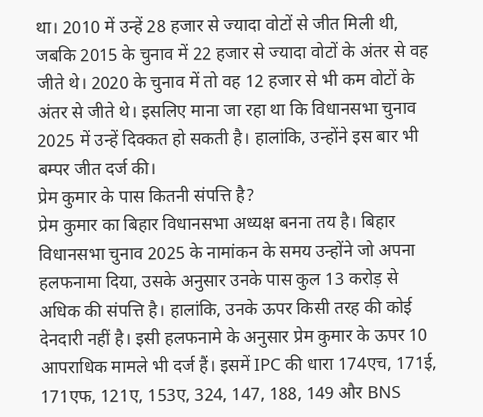था। 2010 में उन्हें 28 हजार से ज्यादा वोटों से जीत मिली थी, जबकि 2015 के चुनाव में 22 हजार से ज्यादा वोटों के अंतर से वह जीते थे। 2020 के चुनाव में तो वह 12 हजार से भी कम वोटों के अंतर से जीते थे। इसलिए माना जा रहा था कि विधानसभा चुनाव 2025 में उन्हें दिक्कत हो सकती है। हालांकि, उन्होंने इस बार भी बम्पर जीत दर्ज की।
प्रेम कुमार के पास कितनी संपत्ति है?
प्रेम कुमार का बिहार विधानसभा अध्यक्ष बनना तय है। बिहार विधानसभा चुनाव 2025 के नामांकन के समय उन्होंने जो अपना हलफनामा दिया, उसके अनुसार उनके पास कुल 13 करोड़ से अधिक की संपत्ति है। हालांकि, उनके ऊपर किसी तरह की कोई देनदारी नहीं है। इसी हलफनामे के अनुसार प्रेम कुमार के ऊपर 10 आपराधिक मामले भी दर्ज हैं। इसमें IPC की धारा 174एच, 171ई, 171एफ, 121ए, 153ए, 324, 147, 188, 149 और BNS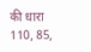की धारा 110, 85,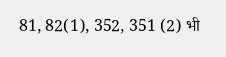81, 82(1), 352, 351 (2) भी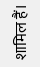शामिल हैं।